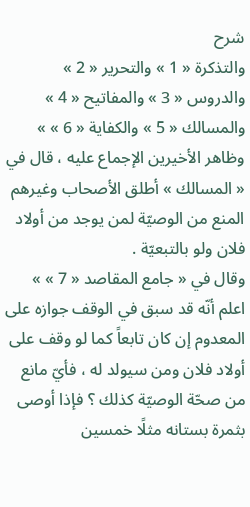شرح
والتذكرة « 1 » والتحرير « 2 » والدروس « 3 » والمفاتيح « 4 » والمسالك « 5 » والكفاية « 6 » » وظاهر الأخيرين الإجماع عليه ، قال في « المسالك » أطلق الأصحاب وغيرهم المنع من الوصيّة لمن يوجد من أولاد فلان ولو بالتبعيّة .
وقال في « جامع المقاصد « 7 » » اعلم أنّه قد سبق في الوقف جوازه على المعدوم إن كان تابعاً كما لو وقف على أولاد فلان ومن سيولد له ، فأيّ مانع من صحّة الوصيّة كذلك ؟ فإذا أوصى بثمرة بستانه مثلًا خمسين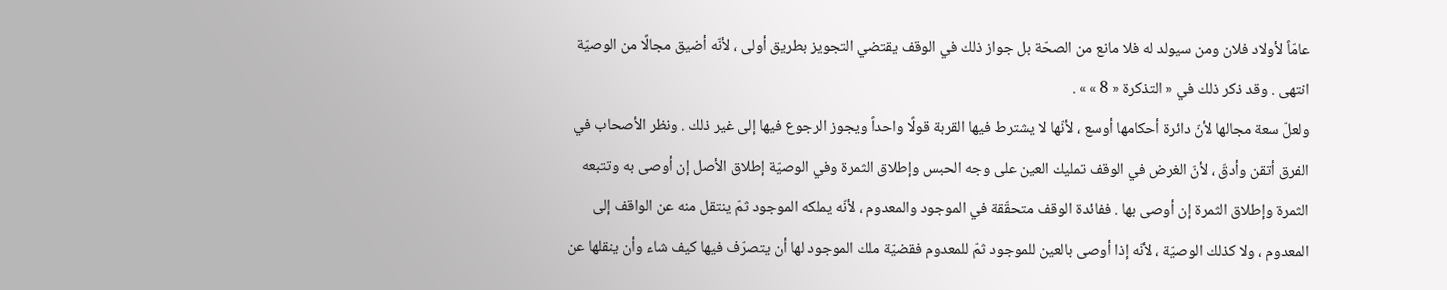عامّاً لأولاد فلان ومن سيولد له فلا مانع من الصحّة بل جواز ذلك في الوقف يقتضي التجويز بطريق أولى ، لأنّه أضيق مجالًا من الوصيّة انتهى . وقد ذكر ذلك في « التذكرة « 8 » » .
ولعلّ سعة مجالها لأنّ دائرة أحكامها أوسع ، لأنّها لا يشترط فيها القربة قولًا واحداً ويجوز الرجوع فيها إلى غير ذلك . ونظر الأصحاب في الفرق أتقن وأدقّ ، لأنّ الغرض في الوقف تمليك العين على وجه الحبس وإطلاق الثمرة وفي الوصيّة إطلاق الأصل إن أوصى به وتتبعه الثمرة وإطلاق الثمرة إن أوصى بها . ففائدة الوقف متحقّقة في الموجود والمعدوم ، لأنّه يملكه الموجود ثمّ ينتقل منه عن الواقف إلى المعدوم ، ولا كذلك الوصيّة ، لأنّه إذا أوصى بالعين للموجود ثمّ للمعدوم فقضيّة ملك الموجود لها أن يتصرّف فيها كيف شاء وأن ينقلها عن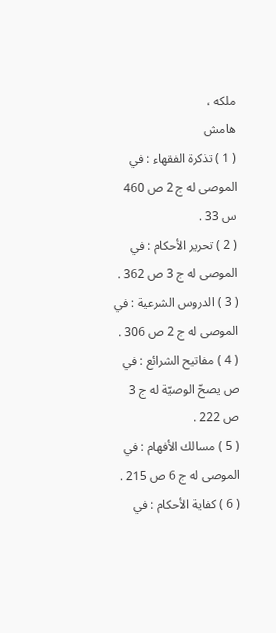ملكه ،
هامش
( 1 ) تذكرة الفقهاء : في الموصى له ج 2 ص 460 س 33 .
( 2 ) تحرير الأحكام : في الموصى له ج 3 ص 362 .
( 3 ) الدروس الشرعية : في الموصى له ج 2 ص 306 .
( 4 ) مفاتيح الشرائع : في ص يصحّ الوصيّة له ج 3 ص 222 .
( 5 ) مسالك الأفهام : في الموصى له ج 6 ص 215 .
( 6 ) كفاية الأحكام : في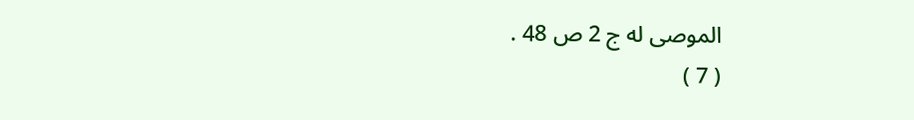الموصى له ج 2 ص 48 .
( 7 )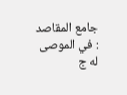جامع المقاصد : في الموصى له ج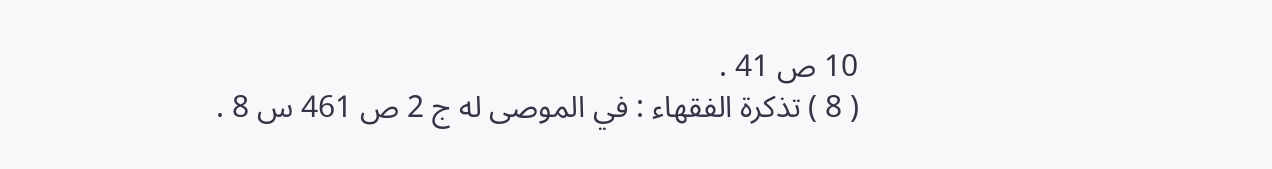10 ص 41 .
( 8 ) تذكرة الفقهاء : في الموصى له ج 2 ص 461 س 8 .